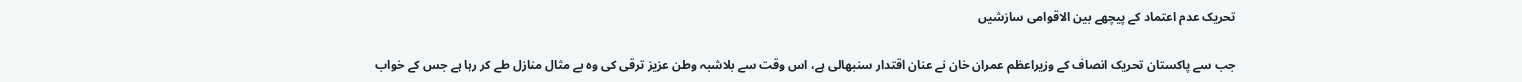تحریک عدم اعتماد کے پیچھے بین الاقوامی سازشیں

جب سے پاکستان تحریک انصاف کے وزیراعظم عمران خان نے عنان اقتدار سنبھالی ہے، اس وقت سے بلاشبہ وطن عزیز ترقی کی وہ بے مثال منازل طے کر رہا ہے جس کے خواب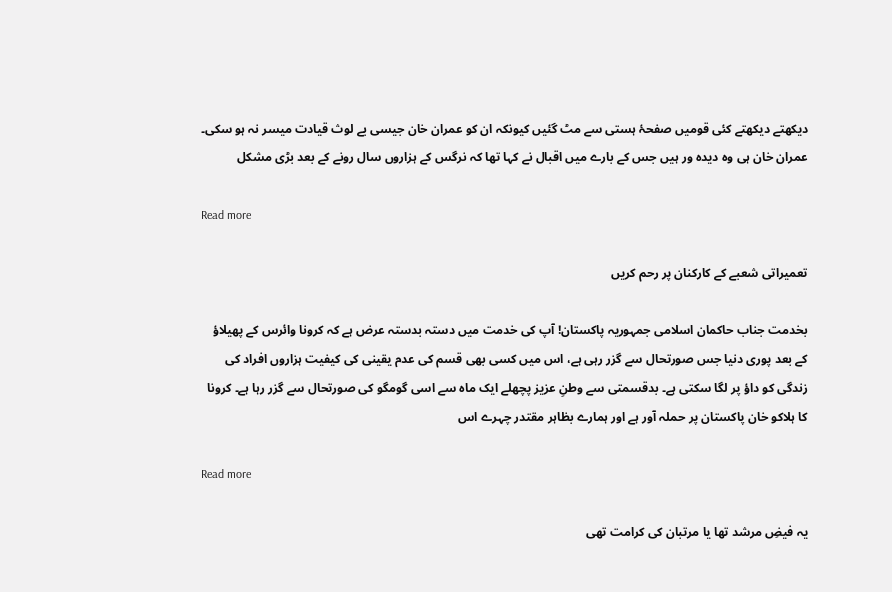دیکھتے دیکھتے کئی قومیں صفحۂ ہستی سے مٹ گئیں کیونکہ ان کو عمران خان جیسی بے لوث قیادت میسر نہ ہو سکی۔ عمران خان ہی وہ دیدہ ور ہیں جس کے بارے میں اقبال نے کہا تھا کہ نرگس کے ہزاروں سال رونے کے بعد بڑی مشکل

Read more

تعمیراتی شعبے کے کارکنان پر رحم کریں

بخدمت جناب حاکمان اسلامی جمہوریہ پاکستان! آپ کی خدمت میں دستہ بدستہ عرض ہے کہ کرونا وائرس کے پھیلاؤ کے بعد پوری دنیا جس صورتحال سے گزر رہی ہے، اس میں کسی بھی قسم کی عدم یقینی کی کیفیت ہزاروں افراد کی زندگی کو داؤ پر لگا سکتی ہے۔ بدقسمتی سے وطنِ عزیز پچھلے ایک ماہ سے اسی گومگو کی صورتحال سے گزر رہا ہے۔ کرونا کا ہلاکو خان پاکستان پر حملہ آور ہے اور ہمارے بظاہر مقتدر چہرے اس

Read more

یہ فیضِ مرشد تھا یا مرتبان کی کرامت تھی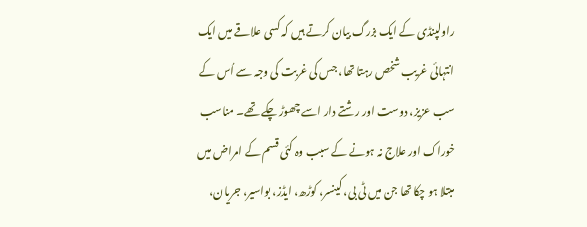راولپنڈی کے ایک بزرگ بیان کرتے ہیں کہ کسی علاقے میں ایک انتہائی غریب شخص رہتا تھا، جس کی غربت کی وجہ سے اُس کے سب عزیز، دوست اور رشتے دار اسے چھوڑ چکے تھے۔ مناسب خوراک اور علاج نہ ہونے کے سبب وہ کئی قسم کے امراض میں مبتلا ہو چکا تھا جن میں ٹی بی، کینسر، کوڑھ، ایڈز، بواسیر، جریان،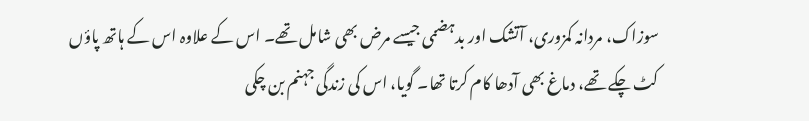سوزاک، مردانہ کمزوری، آتشک اور بدہضمی جیسے مرض بھی شامل تھے۔ اس کے علاوہ اس کے ہاتھ پاؤں کٹ چکے تھے، دماغ بھی آدھا کام کرتا تھا۔ گویا، اس کی زندگی جہنم بن چکی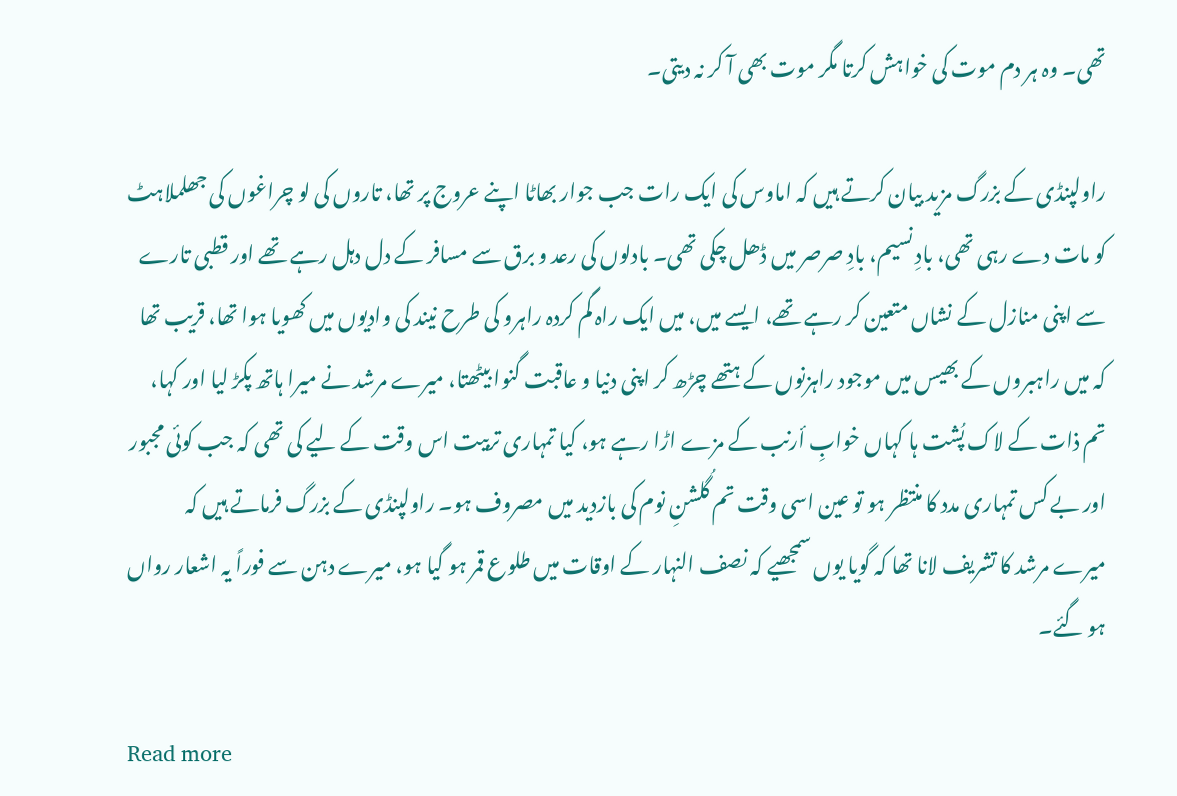تھی۔ وہ ہر دم موت کی خواہش کرتا مگر موت بھی آ کر نہ دیتی۔

راولپنڈی کے بزرگ مزید بیان کرتے ہیں کہ اماوس کی ایک رات جب جوار بھاٹا اپنے عروج پر تھا، تاروں کی لو چراغوں کی جھلملاہٹ کو مات دے رہی تھی، بادِ نسیم، بادِ صرصر میں ڈھل چکی تھی۔ بادلوں کی رعد و برق سے مسافر کے دل دہل رہے تھے اور قطبی تارے سے اپنی منازل کے نشاں متعین کر رہے تھے، ایسے میں، میں ایک راہ گم کردہ راہرو کی طرح نیند کی وادیوں میں کھویا ہوا تھا، قریب تھا کہ میں راہبروں کے بھیس میں موجود راہزنوں کے ہتھے چڑھ کر اپنی دنیا و عاقبت گنوا بیٹھتا، میرے مرشد نے میرا ہاتھ پکڑ لیا اور کہا، تم ذات کے لاک پُشت ہا کہاں خوابِ أرنب کے مزے اڑا رہے ہو، کیا تمہاری تربیت اس وقت کے لیے کی تھی کہ جب کوئی مجبور اور بے کس تمہاری مدد کا منتظر ہو تو عین اسی وقت تم گُلشنِ نوم کی بازدید میں مصروف ہو۔ راولپنڈی کے بزرگ فرماتے ہیں کہ میرے مرشد کا تشریف لانا تھا کہ گویا یوں سمجھیے کہ نصف النہار کے اوقات میں طلوع قمر ہو گیا ہو، میرے دہن سے فوراً یہ اشعار رواں ہو گئے۔

Read more